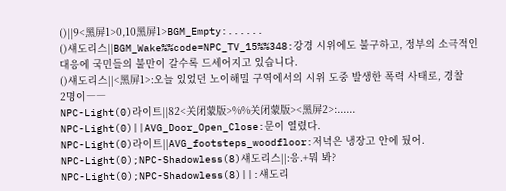()||9<黑屏1>0,10黑屏1>BGM_Empty:......
()섀도리스||BGM_Wake%%code=NPC_TV_15%%348:강경 시위에도 불구하고, 정부의 소극적인 대응에 국민들의 불만이 갈수록 드세어지고 있습니다.
()섀도리스||<黑屏1>:오늘 있었던 노이해밀 구역에서의 시위 도중 발생한 폭력 사태로, 경찰 2명이――
NPC-Light(0)라이트||82<关闭蒙版>%%关闭蒙版><黑屏2>:......
NPC-Light(0)||AVG_Door_Open_Close:문이 열렸다.
NPC-Light(0)라이트||AVG_footsteps_woodfloor:저녁은 냉장고 안에 뒀어.
NPC-Light(0);NPC-Shadowless(8)섀도리스||:응.+뭐 봐?
NPC-Light(0);NPC-Shadowless(8)||:섀도리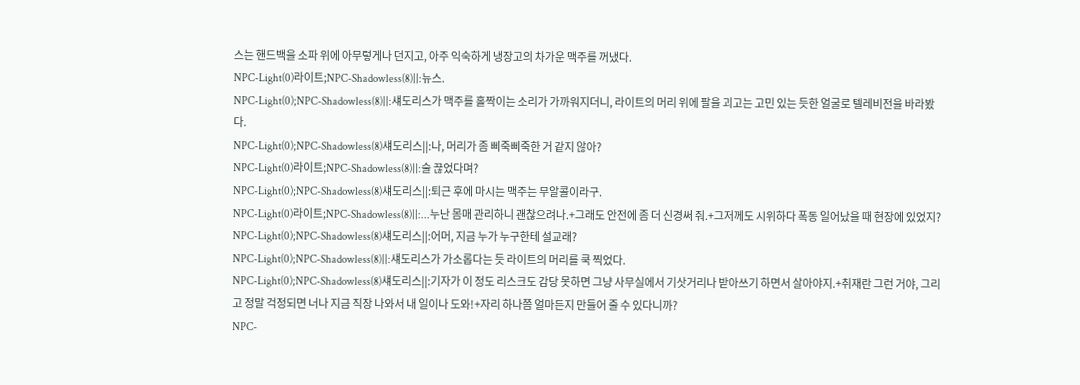스는 핸드백을 소파 위에 아무렇게나 던지고, 아주 익숙하게 냉장고의 차가운 맥주를 꺼냈다.
NPC-Light(0)라이트;NPC-Shadowless(8)||:뉴스.
NPC-Light(0);NPC-Shadowless(8)||:섀도리스가 맥주를 홀짝이는 소리가 가까워지더니, 라이트의 머리 위에 팔을 괴고는 고민 있는 듯한 얼굴로 텔레비전을 바라봤다.
NPC-Light(0);NPC-Shadowless(8)섀도리스||:나, 머리가 좀 삐죽삐죽한 거 같지 않아?
NPC-Light(0)라이트;NPC-Shadowless(8)||:술 끊었다며?
NPC-Light(0);NPC-Shadowless(8)섀도리스||:퇴근 후에 마시는 맥주는 무알콜이라구.
NPC-Light(0)라이트;NPC-Shadowless(8)||:...누난 몸매 관리하니 괜찮으려나.+그래도 안전에 좀 더 신경써 줘.+그저께도 시위하다 폭동 일어났을 때 현장에 있었지?
NPC-Light(0);NPC-Shadowless(8)섀도리스||:어머, 지금 누가 누구한테 설교래?
NPC-Light(0);NPC-Shadowless(8)||:섀도리스가 가소롭다는 듯 라이트의 머리를 쿡 찍었다.
NPC-Light(0);NPC-Shadowless(8)섀도리스||:기자가 이 정도 리스크도 감당 못하면 그냥 사무실에서 기삿거리나 받아쓰기 하면서 살아야지.+취재란 그런 거야, 그리고 정말 걱정되면 너나 지금 직장 나와서 내 일이나 도와!+자리 하나쯤 얼마든지 만들어 줄 수 있다니까?
NPC-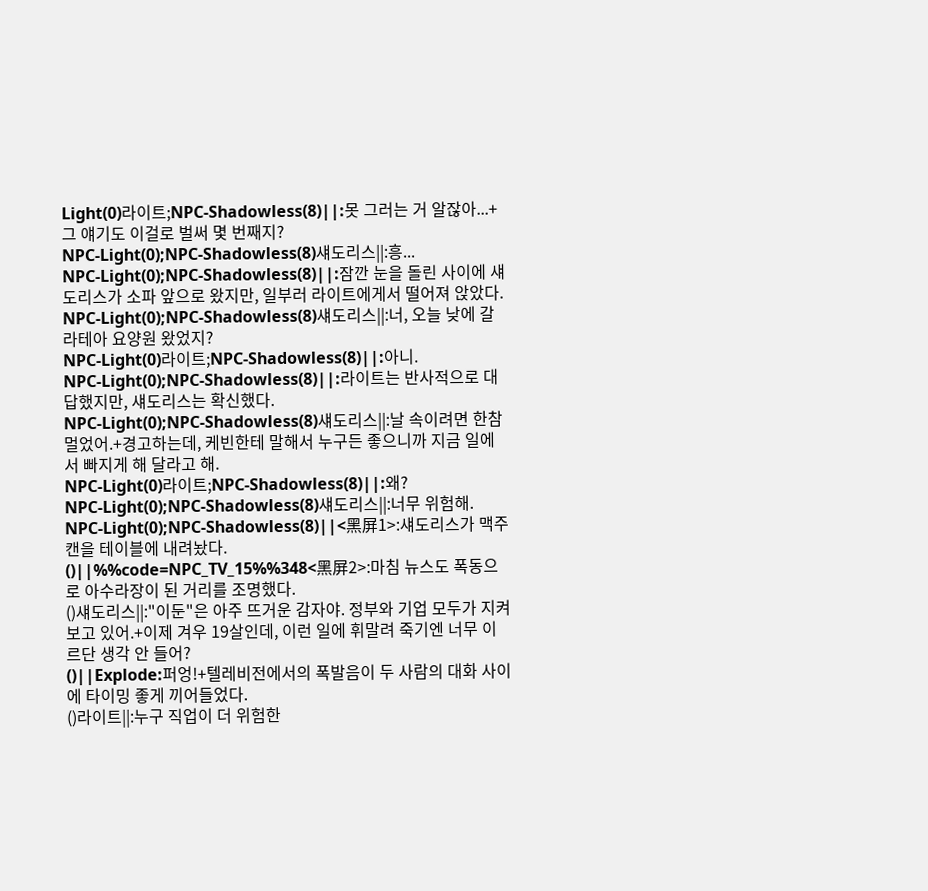Light(0)라이트;NPC-Shadowless(8)||:못 그러는 거 알잖아...+그 얘기도 이걸로 벌써 몇 번째지?
NPC-Light(0);NPC-Shadowless(8)섀도리스||:흥...
NPC-Light(0);NPC-Shadowless(8)||:잠깐 눈을 돌린 사이에 섀도리스가 소파 앞으로 왔지만, 일부러 라이트에게서 떨어져 앉았다.
NPC-Light(0);NPC-Shadowless(8)섀도리스||:너, 오늘 낮에 갈라테아 요양원 왔었지?
NPC-Light(0)라이트;NPC-Shadowless(8)||:아니.
NPC-Light(0);NPC-Shadowless(8)||:라이트는 반사적으로 대답했지만, 섀도리스는 확신했다.
NPC-Light(0);NPC-Shadowless(8)섀도리스||:날 속이려면 한참 멀었어.+경고하는데, 케빈한테 말해서 누구든 좋으니까 지금 일에서 빠지게 해 달라고 해.
NPC-Light(0)라이트;NPC-Shadowless(8)||:왜?
NPC-Light(0);NPC-Shadowless(8)섀도리스||:너무 위험해.
NPC-Light(0);NPC-Shadowless(8)||<黑屏1>:섀도리스가 맥주 캔을 테이블에 내려놨다.
()||%%code=NPC_TV_15%%348<黑屏2>:마침 뉴스도 폭동으로 아수라장이 된 거리를 조명했다.
()섀도리스||:"이둔"은 아주 뜨거운 감자야. 정부와 기업 모두가 지켜보고 있어.+이제 겨우 19살인데, 이런 일에 휘말려 죽기엔 너무 이르단 생각 안 들어?
()||Explode:퍼엉!+텔레비전에서의 폭발음이 두 사람의 대화 사이에 타이밍 좋게 끼어들었다.
()라이트||:누구 직업이 더 위험한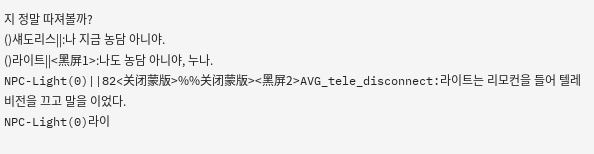지 정말 따져볼까?
()섀도리스||:나 지금 농담 아니야.
()라이트||<黑屏1>:나도 농담 아니야, 누나.
NPC-Light(0)||82<关闭蒙版>%%关闭蒙版><黑屏2>AVG_tele_disconnect:라이트는 리모컨을 들어 텔레비전을 끄고 말을 이었다.
NPC-Light(0)라이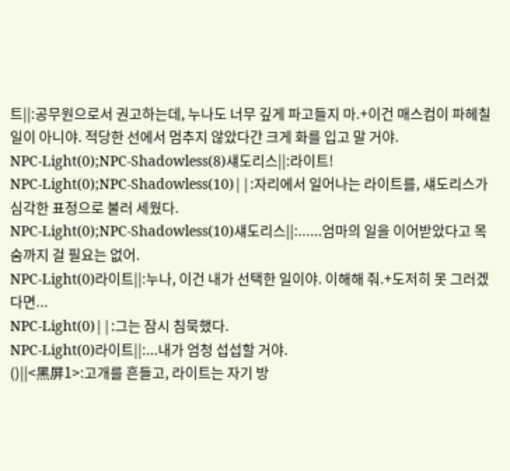트||:공무원으로서 권고하는데, 누나도 너무 깊게 파고들지 마.+이건 매스컴이 파헤칠 일이 아니야. 적당한 선에서 멈추지 않았다간 크게 화를 입고 말 거야.
NPC-Light(0);NPC-Shadowless(8)섀도리스||:라이트!
NPC-Light(0);NPC-Shadowless(10)||:자리에서 일어나는 라이트를, 섀도리스가 심각한 표정으로 불러 세웠다.
NPC-Light(0);NPC-Shadowless(10)섀도리스||:......엄마의 일을 이어받았다고 목숨까지 걸 필요는 없어.
NPC-Light(0)라이트||:누나, 이건 내가 선택한 일이야. 이해해 줘.+도저히 못 그러겠다면...
NPC-Light(0)||:그는 잠시 침묵했다.
NPC-Light(0)라이트||:...내가 엄청 섭섭할 거야.
()||<黑屏1>:고개를 흔들고, 라이트는 자기 방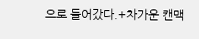으로 들어갔다.+차가운 캔맥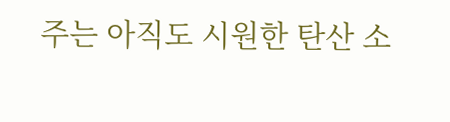주는 아직도 시원한 탄산 소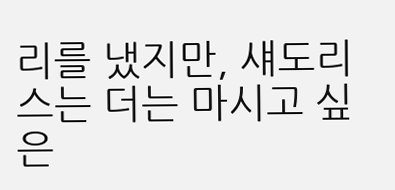리를 냈지만, 섀도리스는 더는 마시고 싶은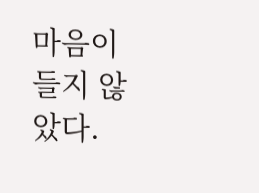마음이 들지 않았다.